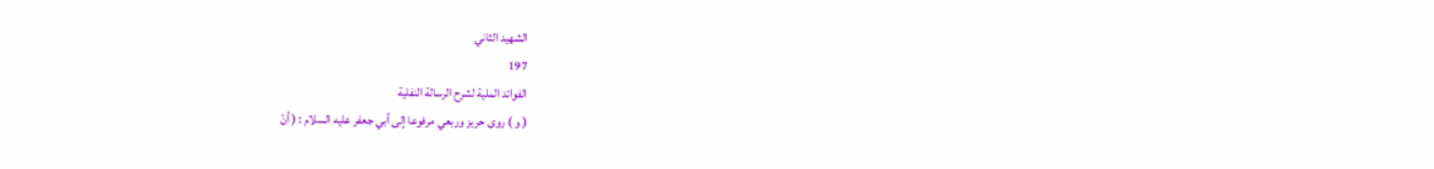الشهيد الثاني
197
الفوائد الملية لشرح الرسالة النفلية
( و ) روى حريز وربعي مرفوعا إلى أبي جعفر عليه السلام : ( أنّ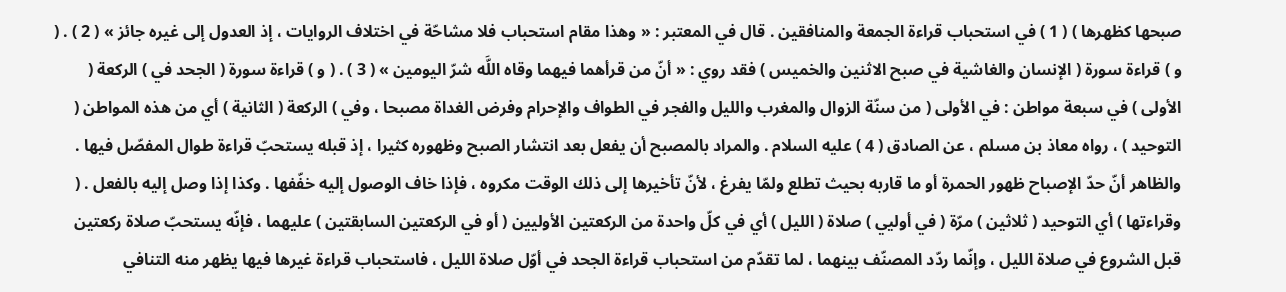صبحها كظهرها ) ( 1 ) في استحباب قراءة الجمعة والمنافقين . قال في المعتبر : « وهذا مقام استحباب فلا مشاحّة في اختلاف الروايات ، إذ العدول إلى غيره جائز » ( 2 ) . ( و ) قراءة سورة ( الإنسان والغاشية في صبح الاثنين والخميس ) فقد روي : « أنّ من قرأهما فيهما وقاه اللَّه شرّ اليومين » ( 3 ) . ( و ) قراءة سورة ( الجحد في ) الركعة ( الأولى ) في سبعة مواطن : في الأولى ( من سنّة الزوال والمغرب والليل والفجر في الطواف والإحرام وفرض الغداة مصبحا ، وفي ) الركعة ( الثانية ) أي من هذه المواطن ( التوحيد ) ، رواه معاذ بن مسلم ، عن الصادق ( 4 ) عليه السلام . والمراد بالمصبح أن يفعل بعد انتشار الصبح وظهوره كثيرا ، إذ قبله يستحبّ قراءة طوال المفصّل فيها . والظاهر أنّ حدّ الإصباح ظهور الحمرة أو ما قاربه بحيث تطلع ولمّا يفرغ ، لأنّ تأخيرها إلى ذلك الوقت مكروه ، فإذا خاف الوصول إليه خفّفها . وكذا إذا وصل إليه بالفعل . ( وقراءتها ) أي التوحيد ( ثلاثين ) مرّة ( في أوليي ) صلاة ( الليل ) أي في كلّ واحدة من الركعتين الأوليين ( أو في الركعتين السابقتين ) عليهما ، فإنّه يستحبّ صلاة ركعتين قبل الشروع في صلاة الليل ، وإنّما ردّد المصنّف بينهما ، لما تقدّم من استحباب قراءة الجحد في أوّل صلاة الليل ، فاستحباب قراءة غيرها فيها يظهر منه التنافي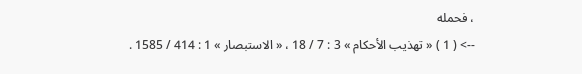، فحمله
--> ( 1 ) « تهذيب الأحكام » 3 : 7 / 18 ، « الاستبصار » 1 : 414 / 1585 .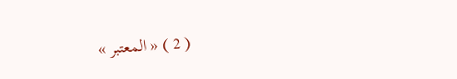( 2 ) « المعتبر »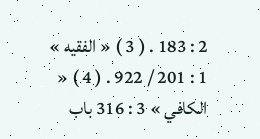2 : 183 . ( 3 ) « الفقيه » 1 : 201 / 922 . ( 4 ) « الكافي » 3 : 316 باب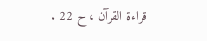قراءة القرآن ، ح 22 .